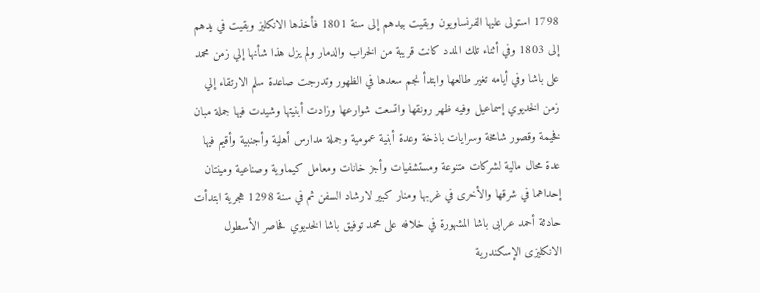1798 استولى عليها الفرنساويون وبقيت بيدهم إلى سنة 1801 فأخذها الانكليز وبقيت في يدهم إلى 1803 وفي أثناء تلك المدد كانت قريبة من الخراب والدمار ولم يزل هذا شأنها إلي زمن محمد على باشا وفي أيامه تغير طالعها وابتدأ نجم سعدها في الظهور وتدرجت صاعدة سلم الارتقاء إلي زمن الخديوي إسماعيل وفيه ظهر رونقها واتسعت شوارعها وزادت أبنيتها وشيدت فيها جملة مبان فخيمة وقصور شامخة وسرايات باذخة وعدة أبنية عمومية وجملة مدارس أهلية وأجنبية وأقيم فيها عدة محال مالية لشركات متنوعة ومستشفيات وأجز خانات ومعامل كيماوية وصناعية ومينتان إحداهما في شرقها والأخرى في غربها ومنار كبير لارشاد السفن ثم في سنة 1298 هجرية ابتدأت حادثة أحمد عرابى باشا المشهورة في خلافه على محمد توفيق باشا الخديوي فحاصر الأسطول الانكليزى الإسكندرية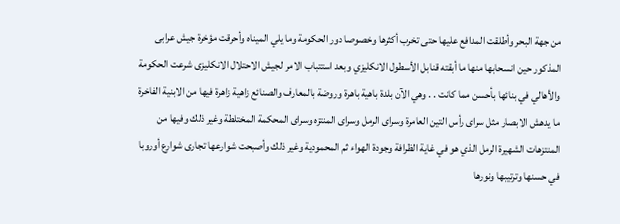من جهة البحر وأطلقت المدافع عليها حتى تخرب أكثرها وخصوصا دور الحكومة وما يلي الميناه وأحرقت مؤخرة جيش عرابى المذكور حين انسحابها منها ما أبقته قنابل الأسطول الانكليزي وبعد استتباب الامر لجيش الاحتلال الانكليزى شرعت الحكومة والأهالي في بنائها بأحسن مما كانت . . وهي الآن بلدة باهية باهرة وروضة بالمعارف والصنائع زاهية زاهرة فيها من الابنية الفاخرة ما يدهش الابصار مثل سراى رأس التين العامرة وسراى الرمل وسراى المنتزه وسراى المحكمة المختلطة وغير ذلك وفيها من المنتزهات الشهيرة الرمل الذي هو في غاية الظرافة وجودة الهواء ثم المحمودية وغير ذلك وأصبحت شوارعها تجارى شوارع أوروبا في حسنها وترتيبها ونورها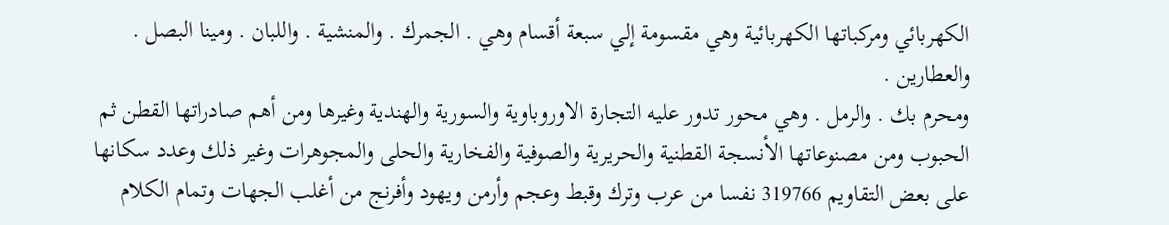الكهربائي ومركباتها الكهربائية وهي مقسومة إلي سبعة أقسام وهي . الجمرك . والمنشية . واللبان . ومينا البصل . والعطارين .
ومحرم بك . والرمل . وهي محور تدور عليه التجارة الاوروباوية والسورية والهندية وغيرها ومن أهم صادراتها القطن ثم الحبوب ومن مصنوعاتها الأنسجة القطنية والحريرية والصوفية والفخارية والحلى والمجوهرات وغير ذلك وعدد سكانها على بعض التقاويم 319766 نفسا من عرب وترك وقبط وعجم وأرمن ويهود وأفرنج من أغلب الجهات وتمام الكلام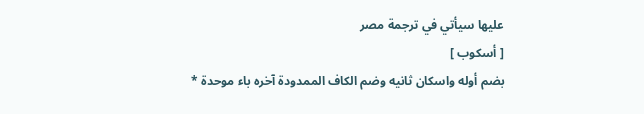عليها سيأتي في ترجمة مصر
[ أسكوب ]
بضم أوله واسكان ثانيه وضم الكاف الممدودة آخره باء موحدة *